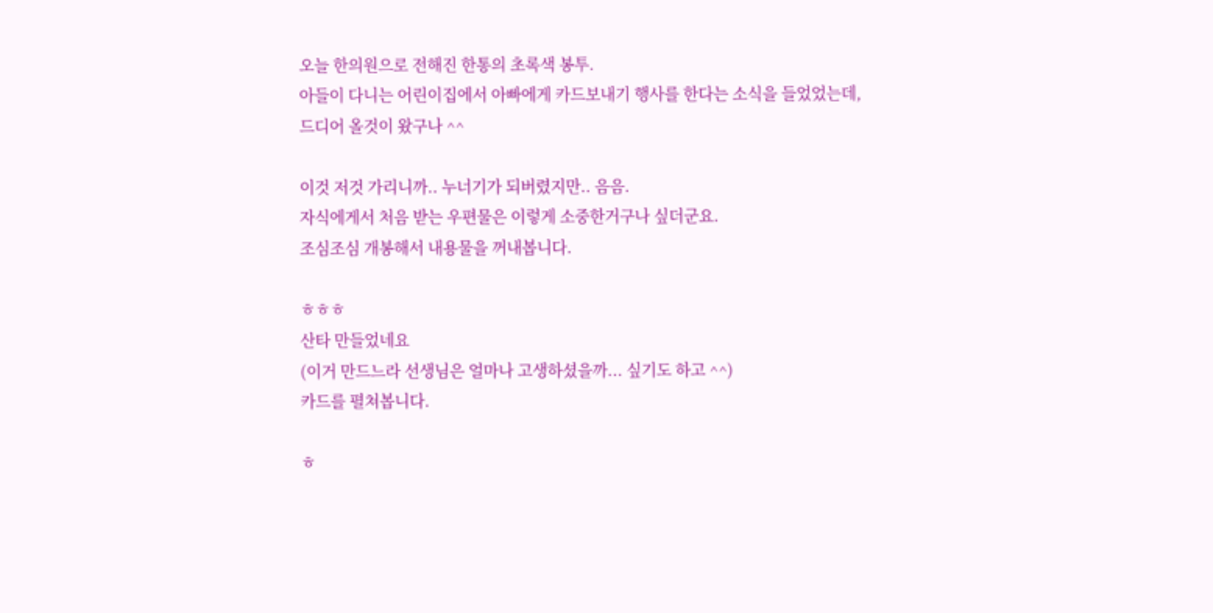오늘 한의원으로 전해진 한통의 초록색 봉투.
아들이 다니는 어린이집에서 아빠에게 카드보내기 행사를 한다는 소식을 들었었는데,
드디어 올것이 왔구나 ^^

이것 저것 가리니까.. 누너기가 되버렸지만.. 음음.
자식에게서 처음 받는 우편물은 이렇게 소중한거구나 싶더군요.
조심조심 개봉해서 내용물을 꺼내봅니다.

ㅎㅎㅎ
산타 만들었네요
(이거 만드느라 선생님은 얼마나 고생하셨을까... 싶기도 하고 ^^)
카드를 펼쳐봅니다.

ㅎ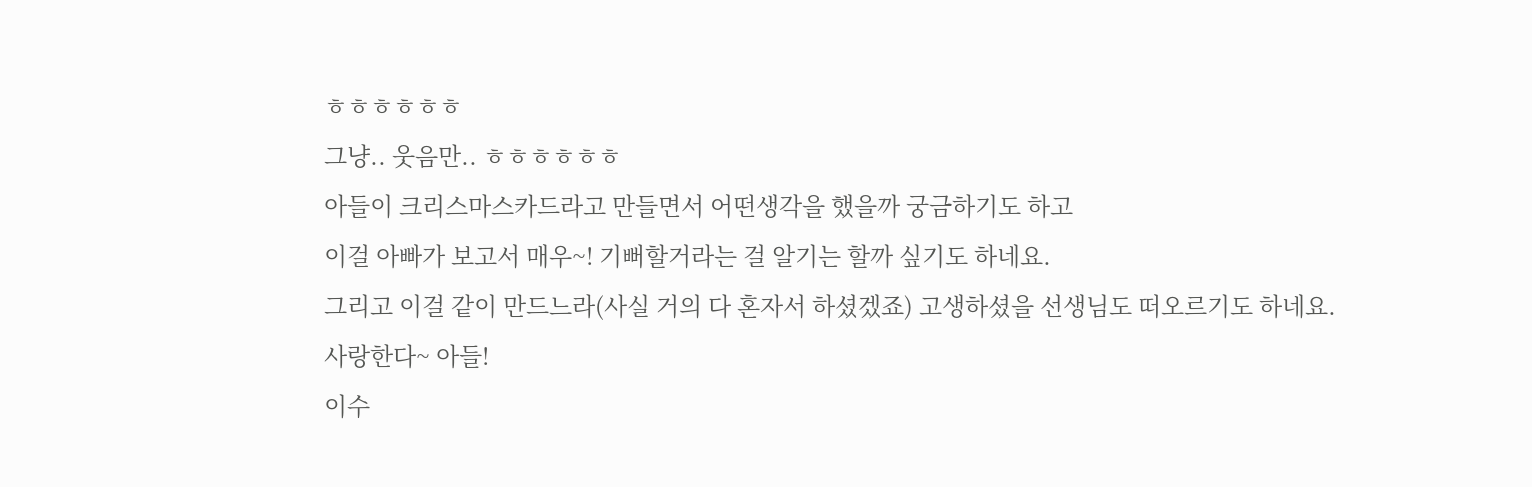ㅎㅎㅎㅎㅎㅎ
그냥.. 웃음만.. ㅎㅎㅎㅎㅎㅎ
아들이 크리스마스카드라고 만들면서 어떤생각을 했을까 궁금하기도 하고
이걸 아빠가 보고서 매우~! 기뻐할거라는 걸 알기는 할까 싶기도 하네요.
그리고 이걸 같이 만드느라(사실 거의 다 혼자서 하셨겠죠) 고생하셨을 선생님도 떠오르기도 하네요.
사랑한다~ 아들!
이수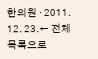한의원 · 2011. 12. 23.← 전체 목록으로